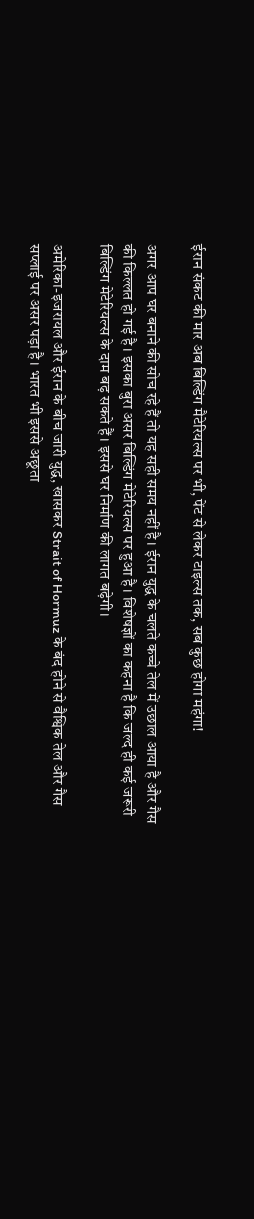ईरान संकट की मार अब बिल्डिंग मैटेरियल्स पर भी, पेंट से लेकर टाइल्स तक, सब कुछ होगा महंगा!

अगर आप घर बनाने की सोच रहे हैं तो यह सही समय नहीं है। ईरान युद्ध के चलते कच्चे तेल में उछाल आया है और गैस की किल्लत हो गई है। इसका बुरा असर बिल्डिंग मेटेरियल्स पर हुआ है। विशेषज्ञों का कहना है कि जल्द ही कई जरूरी बिल्डिंग मेटेरियल्स के दाम बढ़ सकते हैं। इससे घर निर्माण की लागत बढ़ेगी।

अमेरिका-इजरायल और ईरान के बीच जारी युद्ध, खासकर Strait of Hormuz के बंद होने से वैश्विक तेल और गैस सप्लाई पर असर पड़ा है। भारत भी इससे अछूता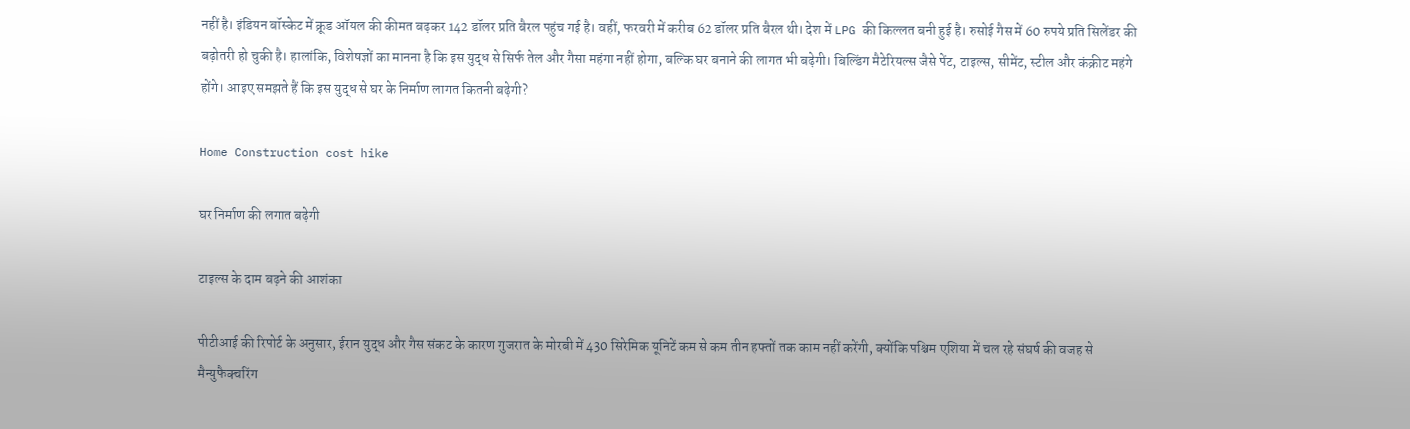नहीं है। इंडियन बॉस्केट में क्रूड ऑयल की कीमत बढ़कर 142 डॉलर प्रति बैरल पहुंच गई है। वहीं, फरवरी में करीब 62 डॉलर प्रति बैरल थी। देश में LPG की किल्लत बनी हुई है। रुसोई गैस में 60 रुपये प्रति सिलेंडर की बढ़ोतरी हो चुकी है। हालांकि, विशेषज्ञों का मानना है कि इस युद्ध से सिर्फ तेल और गैसा महंगा नहीं होगा, बल्कि घर बनाने की लागत भी बढ़ेगी। बिल्डिंग मैटेरियल्स जैसे पेंट, टाइल्स, सीमेंट, स्टील और कंक्रीट महंगे होंगे। आइए समझते हैं कि इस युद्ध से घर के निर्माण लागत कितनी बढ़ेगी?

Home Construction cost hike

घर निर्माण की लगात बढ़ेगी

टाइल्स के दाम बढ़ने की आशंका

पीटीआई की रिपोर्ट के अनुसार, ईरान युद्ध और गैस संकट के कारण गुजरात के मोरबी में 430 सिरेमिक यूनिटें कम से कम तीन हफ्तों तक काम नहीं करेंगी, क्योंकि पश्चिम एशिया में चल रहे संघर्ष की वजह से मैन्युफैक्चरिंग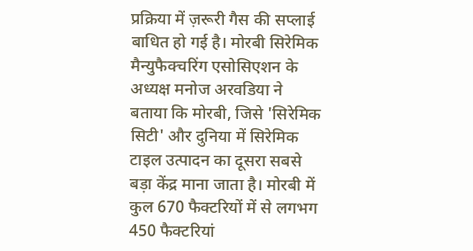प्रक्रिया में ज़रूरी गैस की सप्लाई बाधित हो गई है। मोरबी सिरेमिक मैन्युफैक्चरिंग एसोसिएशन के अध्यक्ष मनोज अरवडिया ने बताया कि मोरबी, जिसे 'सिरेमिक सिटी' और दुनिया में सिरेमिक टाइल उत्पादन का दूसरा सबसे बड़ा केंद्र माना जाता है। मोरबी में कुल 670 फैक्टरियों में से लगभग 450 फैक्टरियां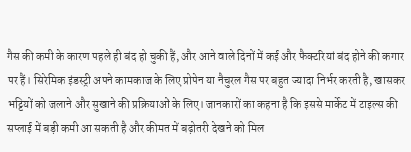गैस की कमी के कारण पहले ही बंद हो चुकी हैं, और आने वाले दिनों में कई और फैक्टरियां बंद होने की कगार पर हैं। सिरेमिक इंडस्ट्री अपने कामकाज के लिए प्रोपेन या नैचुरल गैस पर बहुत ज्यादा निर्भर करती है, खासकर भट्टियों को जलाने और सुखाने की प्रक्रियाओं के लिए। जानकारों का कहना है कि इससे मार्केट में टाइल्स की सप्लाई में बड़ी कमी आ सकती है और कीमत में बढ़ोतरी देखने को मिल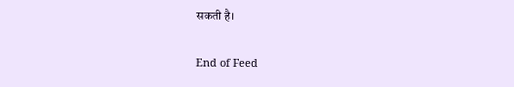सकती है।

End of Feed